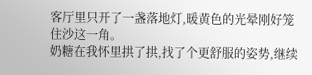客厅里只开了一盏落地灯,暖黄色的光晕刚好笼住沙这一角。
奶糖在我怀里拱了拱,找了个更舒服的姿势,继续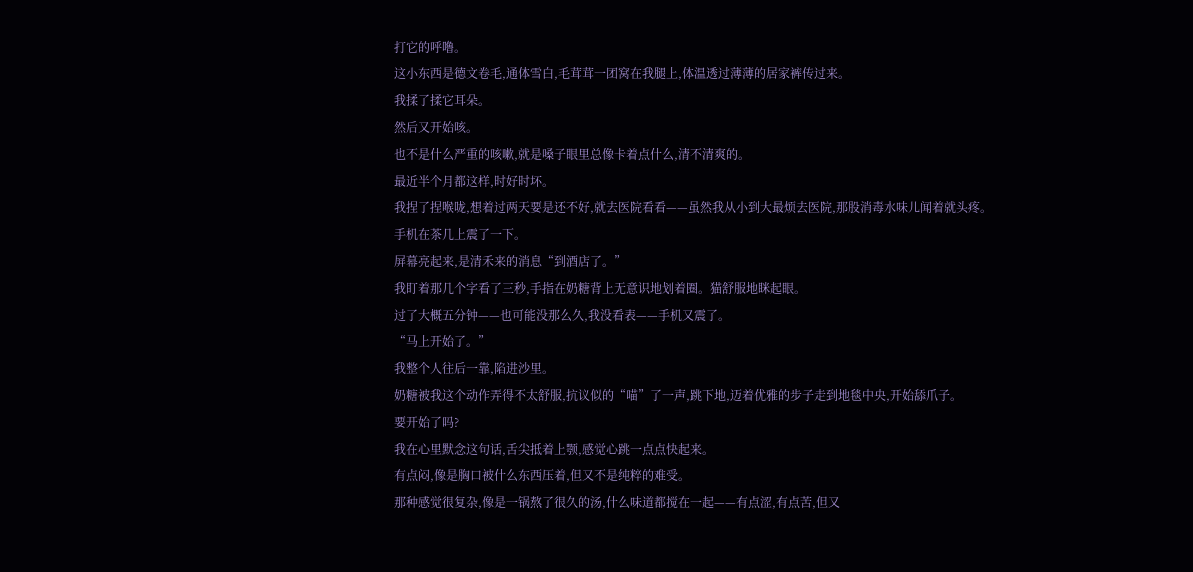打它的呼噜。
这小东西是德文卷毛,通体雪白,毛茸茸一团窝在我腿上,体温透过薄薄的居家裤传过来。
我揉了揉它耳朵。
然后又开始咳。
也不是什么严重的咳嗽,就是嗓子眼里总像卡着点什么,清不清爽的。
最近半个月都这样,时好时坏。
我捏了捏喉咙,想着过两天要是还不好,就去医院看看——虽然我从小到大最烦去医院,那股消毒水味儿闻着就头疼。
手机在茶几上震了一下。
屏幕亮起来,是清禾来的消息“到酒店了。”
我盯着那几个字看了三秒,手指在奶糖背上无意识地划着圈。猫舒服地眯起眼。
过了大概五分钟——也可能没那么久,我没看表——手机又震了。
“马上开始了。”
我整个人往后一靠,陷进沙里。
奶糖被我这个动作弄得不太舒服,抗议似的“喵”了一声,跳下地,迈着优雅的步子走到地毯中央,开始舔爪子。
要开始了吗?
我在心里默念这句话,舌尖抵着上颚,感觉心跳一点点快起来。
有点闷,像是胸口被什么东西压着,但又不是纯粹的难受。
那种感觉很复杂,像是一锅熬了很久的汤,什么味道都搅在一起——有点涩,有点苦,但又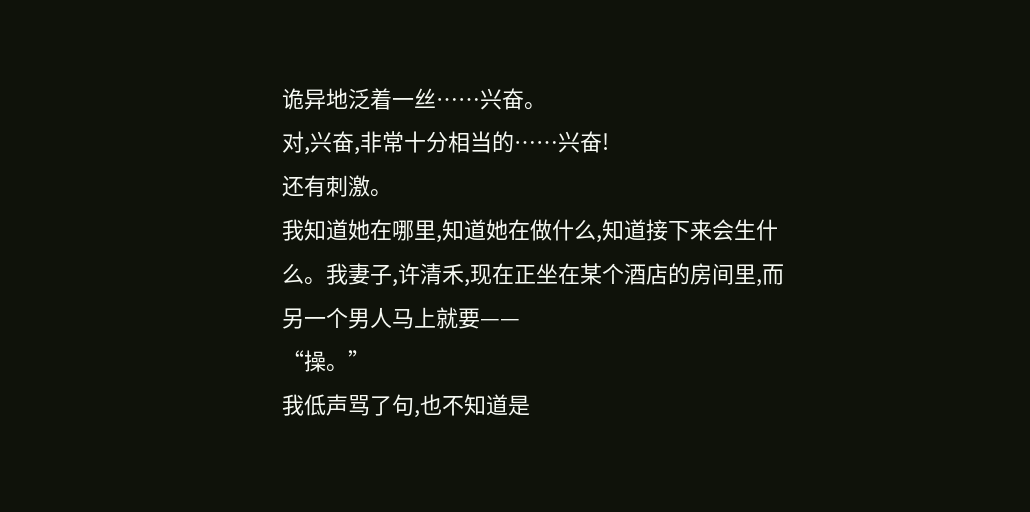诡异地泛着一丝……兴奋。
对,兴奋,非常十分相当的……兴奋!
还有刺激。
我知道她在哪里,知道她在做什么,知道接下来会生什么。我妻子,许清禾,现在正坐在某个酒店的房间里,而另一个男人马上就要——
“操。”
我低声骂了句,也不知道是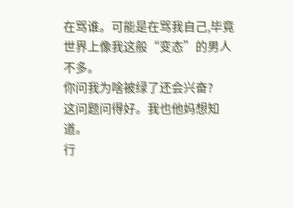在骂谁。可能是在骂我自己,毕竟世界上像我这般“变态”的男人不多。
你问我为啥被绿了还会兴奋?
这问题问得好。我也他妈想知道。
行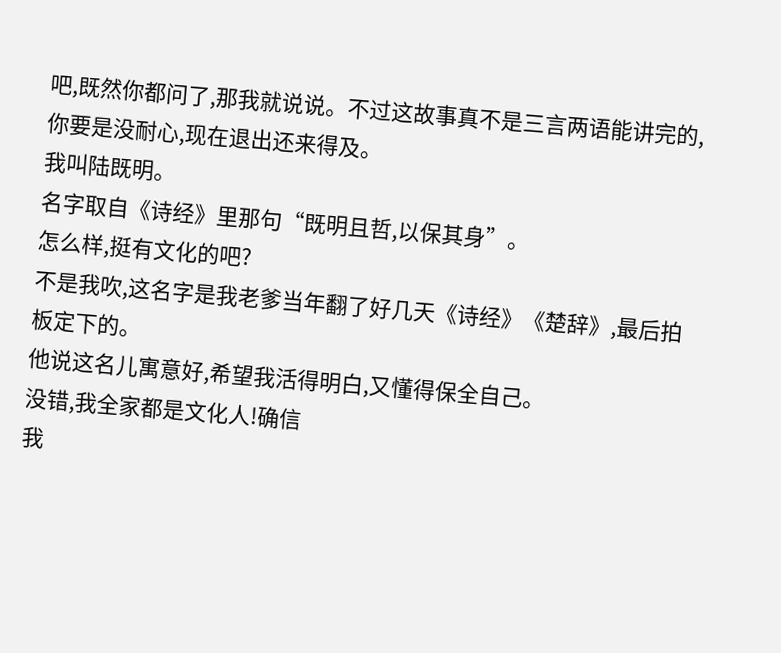吧,既然你都问了,那我就说说。不过这故事真不是三言两语能讲完的,你要是没耐心,现在退出还来得及。
我叫陆既明。
名字取自《诗经》里那句“既明且哲,以保其身”。
怎么样,挺有文化的吧?
不是我吹,这名字是我老爹当年翻了好几天《诗经》《楚辞》,最后拍板定下的。
他说这名儿寓意好,希望我活得明白,又懂得保全自己。
没错,我全家都是文化人!确信
我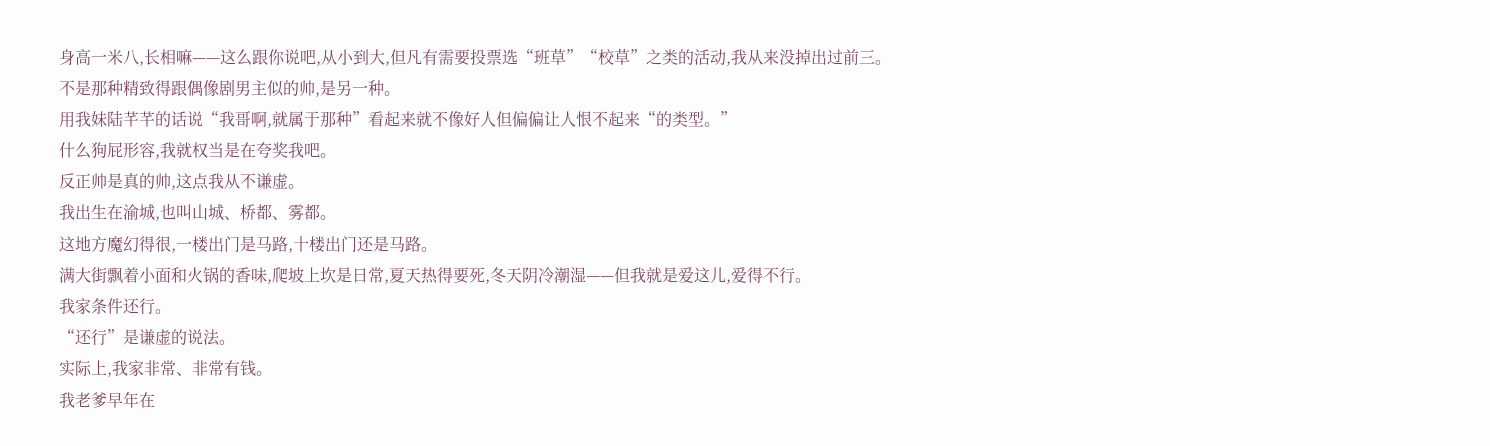身高一米八,长相嘛——这么跟你说吧,从小到大,但凡有需要投票选“班草”“校草”之类的活动,我从来没掉出过前三。
不是那种精致得跟偶像剧男主似的帅,是另一种。
用我妹陆芊芊的话说“我哥啊,就属于那种”看起来就不像好人但偏偏让人恨不起来“的类型。”
什么狗屁形容,我就权当是在夸奖我吧。
反正帅是真的帅,这点我从不谦虚。
我出生在渝城,也叫山城、桥都、雾都。
这地方魔幻得很,一楼出门是马路,十楼出门还是马路。
满大街飘着小面和火锅的香味,爬坡上坎是日常,夏天热得要死,冬天阴冷潮湿——但我就是爱这儿,爱得不行。
我家条件还行。
“还行”是谦虚的说法。
实际上,我家非常、非常有钱。
我老爹早年在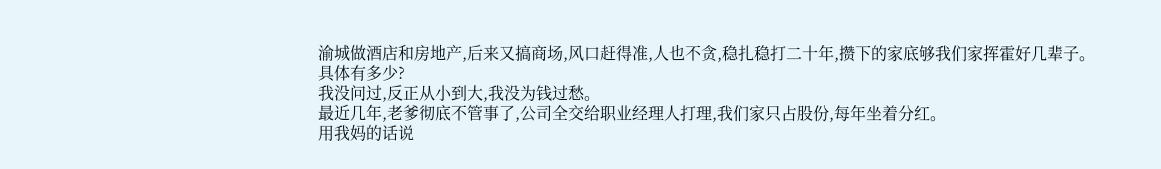渝城做酒店和房地产,后来又搞商场,风口赶得准,人也不贪,稳扎稳打二十年,攒下的家底够我们家挥霍好几辈子。
具体有多少?
我没问过,反正从小到大,我没为钱过愁。
最近几年,老爹彻底不管事了,公司全交给职业经理人打理,我们家只占股份,每年坐着分红。
用我妈的话说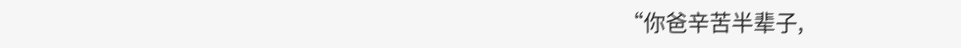“你爸辛苦半辈子,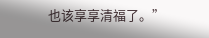也该享享清福了。”